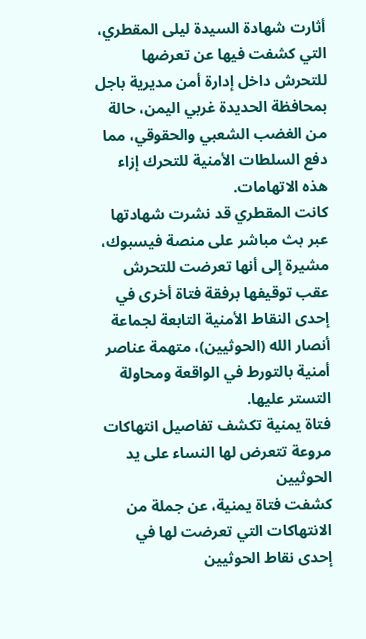أثارت شهادة السيدة ليلى المقطري، التي كشفت فيها عن تعرضها للتحرش داخل إدارة أمن مديرية باجل بمحافظة الحديدة غربي اليمن، حالة من الغضب الشعبي والحقوقي، مما دفع السلطات الأمنية للتحرك إزاء هذه الاتهامات.
كانت المقطري قد نشرت شهادتها عبر بث مباشر على منصة فيسبوك، مشيرة إلى أنها تعرضت للتحرش عقب توقيفها برفقة فتاة أخرى في إحدى النقاط الأمنية التابعة لجماعة أنصار الله (الحوثيين)، متهمة عناصر أمنية بالتورط في الواقعة ومحاولة التستر عليها.
فتاة يمنية تكشف تفاصيل انتهاكات مروعة تتعرض لها النساء على يد الحوثيين
كشفت فتاة يمنية، عن جملة من الانتهاكات التي تعرضت لها في إحدى نقاط الحوثيين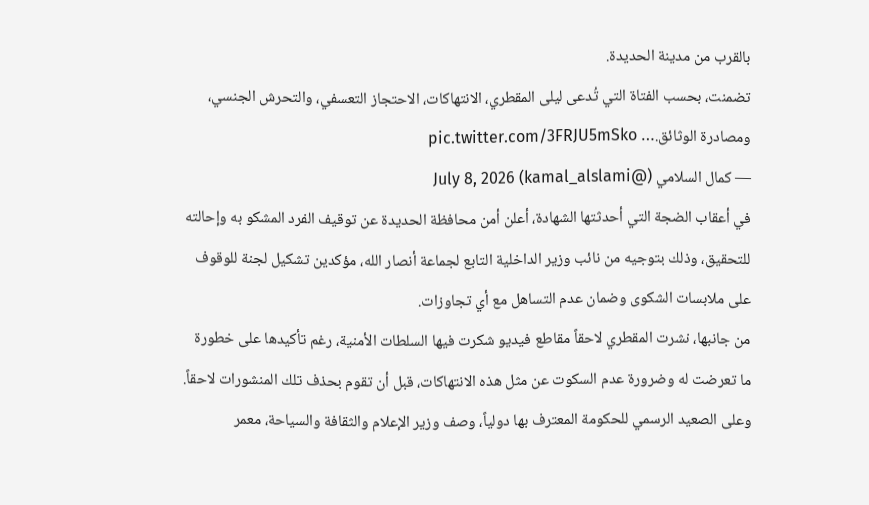بالقرب من مدينة الحديدة.
تضمنت، بحسب الفتاة التي تُدعى ليلى المقطري، الانتهاكات، الاحتجاز التعسفي، والتحرش الجنسي، ومصادرة الوثائق.… pic.twitter.com/3FRJU5mSko
— كمال السلامي (@kamal_alslami) July 8, 2026
في أعقاب الضجة التي أحدثتها الشهادة، أعلن أمن محافظة الحديدة عن توقيف الفرد المشكو به وإحالته للتحقيق، وذلك بتوجيه من نائب وزير الداخلية التابع لجماعة أنصار الله، مؤكدين تشكيل لجنة للوقوف على ملابسات الشكوى وضمان عدم التساهل مع أي تجاوزات.
من جانبها، نشرت المقطري لاحقاً مقاطع فيديو شكرت فيها السلطات الأمنية، رغم تأكيدها على خطورة ما تعرضت له وضرورة عدم السكوت عن مثل هذه الانتهاكات، قبل أن تقوم بحذف تلك المنشورات لاحقاً.
وعلى الصعيد الرسمي للحكومة المعترف بها دولياً، وصف وزير الإعلام والثقافة والسياحة، معمر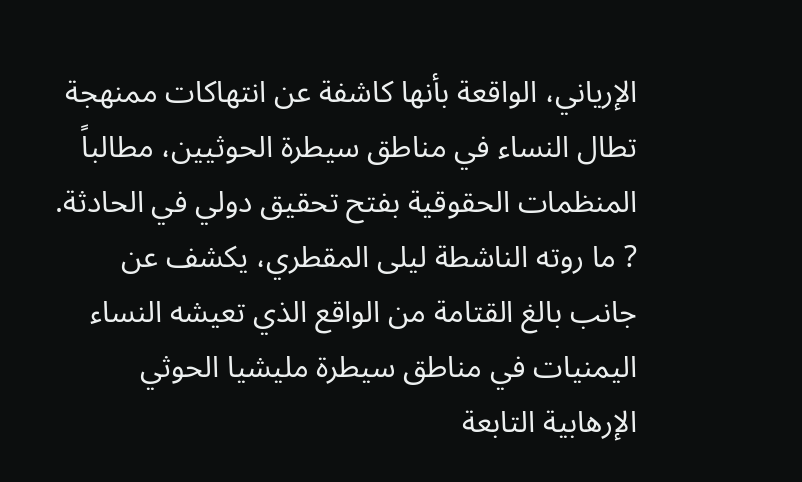الإرياني، الواقعة بأنها كاشفة عن انتهاكات ممنهجة تطال النساء في مناطق سيطرة الحوثيين، مطالباً المنظمات الحقوقية بفتح تحقيق دولي في الحادثة.
? ما روته الناشطة ليلى المقطري، يكشف عن جانب بالغ القتامة من الواقع الذي تعيشه النساء اليمنيات في مناطق سيطرة مليشيا الحوثي الإرهابية التابعة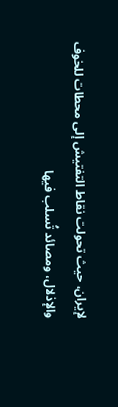لإيران، حيث تحولت نقاط التفتيش إلى محطات للخوف والإذلال، ومصائد تُسلب فيها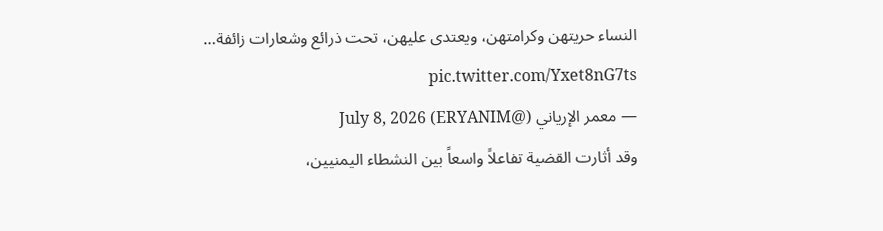النساء حريتهن وكرامتهن، ويعتدى عليهن، تحت ذرائع وشعارات زائفة… pic.twitter.com/Yxet8nG7ts
— معمر الإرياني (@ERYANIM) July 8, 2026
وقد أثارت القضية تفاعلاً واسعاً بين النشطاء اليمنيين،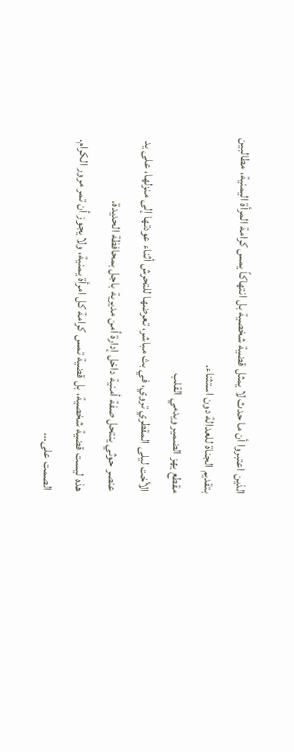الذين اعتبروا أن ما حدث لا يمثل قضية شخصية بل انتهاكاً يمس كرامة المرأة اليمنية، مطالبين بتقديم الجناة للعدالة دون استثناء.
مقطع يهز الضمير ويدمي القلب
الأخت ليلى المقطري تروي، في بث مباشر، تعرضها للتحرش أثناء عودتها إلى منزلها، على يد عنصر حوثي ينتحل صفة أمنية داخل إدارة أمن مديرية باجل بمحافظة الحديدة.
هذه ليست قضية شخصية، بل قضية تمس كرامة كل امرأة يمنية، ولا يجوز أن تمر مرور الكرام.
الصمت على…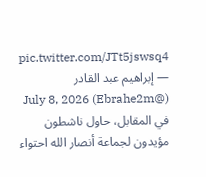pic.twitter.com/JTt5jswsq4
— إبراهيم عبد القادر (@Ebrahe2m) July 8, 2026
في المقابل، حاول ناشطون مؤيدون لجماعة أنصار الله احتواء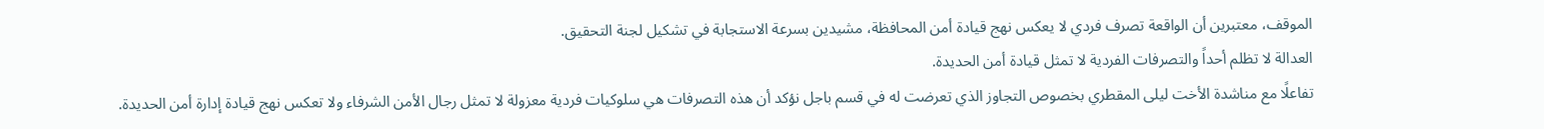الموقف، معتبرين أن الواقعة تصرف فردي لا يعكس نهج قيادة أمن المحافظة، مشيدين بسرعة الاستجابة في تشكيل لجنة التحقيق.
العدالة لا تظلم أحداً والتصرفات الفردية لا تمثل قيادة أمن الحديدة.
تفاعلًا مع مناشدة الأخت ليلى المقطري بخصوص التجاوز الذي تعرضت له في قسم باجل نؤكد أن هذه التصرفات هي سلوكيات فردية معزولة لا تمثل رجال الأمن الشرفاء ولا تعكس نهج قيادة إدارة أمن الحديدة.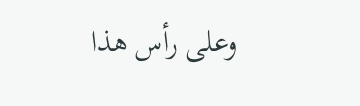وعلى رأس هذا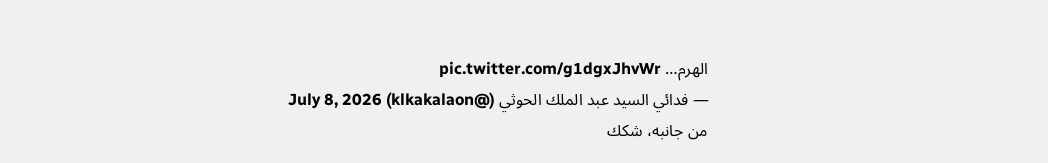الهرم… pic.twitter.com/g1dgxJhvWr
— فدائي السيد عبد الملك الحوثي (@klkakalaon) July 8, 2026
من جانبه، شكك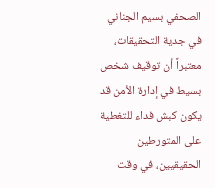الصحفي بسيم الجناني في جدية التحقيقات، معتبراً أن توقيف شخص بسيط في إدارة الأمن قد يكون كبش فداء للتغطية على المتورطين الحقيقيين، في وقت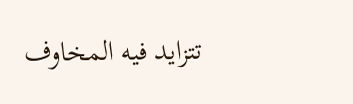تتزايد فيه المخاوف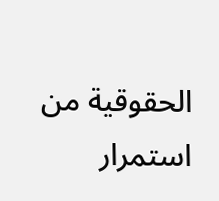الحقوقية من استمرار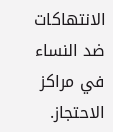الانتهاكات ضد النساء في مراكز الاحتجاز.